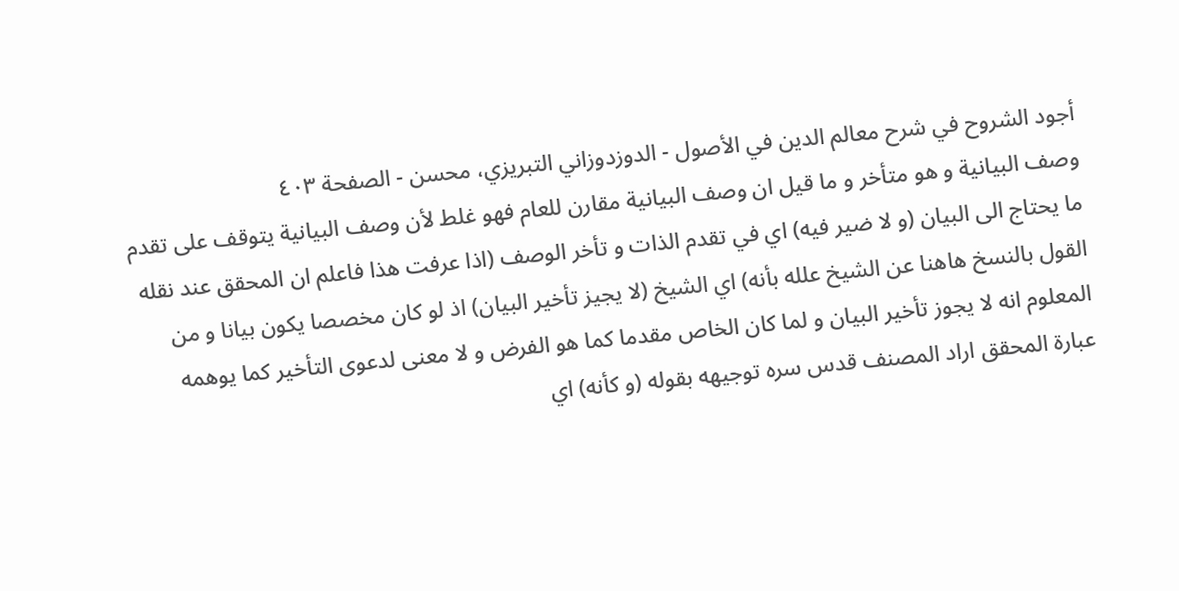أجود الشروح في شرح معالم الدين في الأصول - الدوزدوزاني التبريزي، محسن - الصفحة ٤٠٣
وصف البيانية و هو متأخر و ما قيل ان وصف البيانية مقارن للعام فهو غلط لأن وصف البيانية يتوقف على تقدم ما يحتاج الى البيان (و لا ضير فيه) اي في تقدم الذات و تأخر الوصف (اذا عرفت هذا فاعلم ان المحقق عند نقله القول بالنسخ هاهنا عن الشيخ علله بأنه) اي الشيخ (لا يجيز تأخير البيان) اذ لو كان مخصصا يكون بيانا و من المعلوم انه لا يجوز تأخير البيان و لما كان الخاص مقدما كما هو الفرض و لا معنى لدعوى التأخير كما يوهمه عبارة المحقق اراد المصنف قدس سره توجيهه بقوله (و كأنه) اي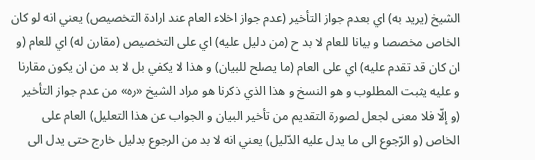الشيخ (يريد به) اي بعدم جواز التأخير (عدم جواز اخلاء العام عند ارادة التخصيص) يعني انه لو كان الخاص مخصصا و بيانا للعام لا بد ح (من دليل عليه) اي على التخصيص (مقارن له) اي للعام (و ان كان قد تقدم عليه) اي على العام (ما يصلح للبيان) و هذا لا يكفي بل لا بد من ان يكون مقارنا و عليه يثبت المطلوب و هو النسخ و هذا الذي ذكرنا هو مراد الشيخ «ره» من عدم جواز التأخير (و إلّا فلا معنى لجعل لصورة التقديم من تأخير البيان و الجواب عن هذا التعليل) العام على الخاص (و الرّجوع الى ما يدل عليه الدّليل) يعني انه لا بد من الرجوع بدليل خارج حتى يدل الى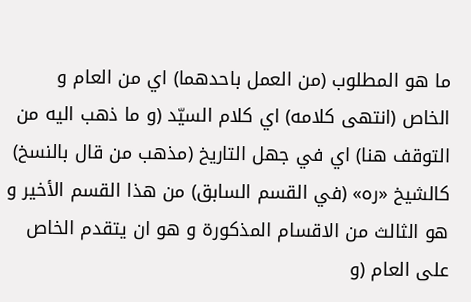ما هو المطلوب (من العمل باحدهما) اي من العام و الخاص (انتهى كلامه) اي كلام السيّد (و ما ذهب اليه من التوقف هنا) اي في جهل التاريخ (مذهب من قال بالنسخ) كالشيخ «ره» (في القسم السابق) من هذا القسم الأخير و هو الثالث من الاقسام المذكورة و هو ان يتقدم الخاص على العام (و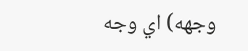وجهه) اي وجه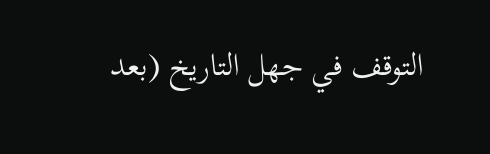التوقف في جهل التاريخ (بعد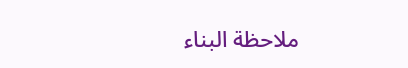ملاحظة البناء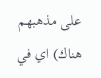على مذهبهم هناك) اي في